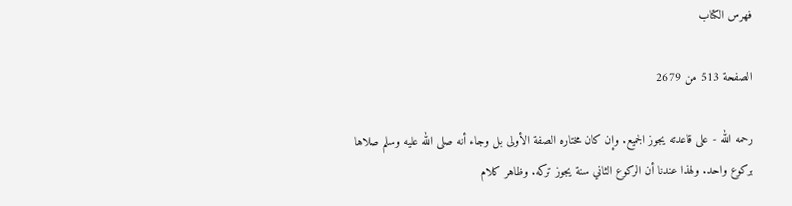فهرس الكتاب

الصفحة 513 من 2679

رحمه الله - على قاعدته يجوز الجميع. وإن كان مختاره الصفة الأولى بل وجاء أنه صلى الله عليه وسلم صلاها بركوع واحد. ولهذا عندنا أن الركوع الثاني سنة يجوز تركه. وظاهر كلام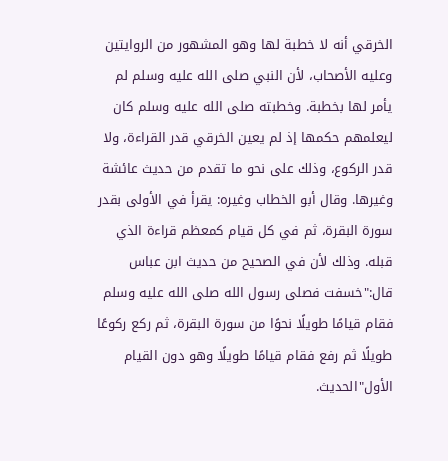الخرقي أنه لا خطبة لها وهو المشهور من الروايتين وعليه الأصحاب، لأن النبي صلى الله عليه وسلم لم يأمر لها بخطبة. وخطبته صلى الله عليه وسلم كان ليعلمهم حكمها إذ لم يعين الخرقي قدر القراءة، ولا قدر الركوع، وذلك على نحو ما تقدم من حديث عائشة وغيرها. وقال أبو الخطاب وغيره: يقرأ في الأولى بقدر سورة البقرة، ثم في كل قيام كمعظم قراءة الذي قبله. وذلك لأن في الصحيح من حديث ابن عباس قال:"خسفت فصلى رسول الله صلى الله عليه وسلم فقام قيامًا طويلًا نحوًا من سورة البقرة، ثم ركع ركوعًا طويلًا ثم رفع فقام قيامًا طويلًا وهو دون القيام الأول"الحديث.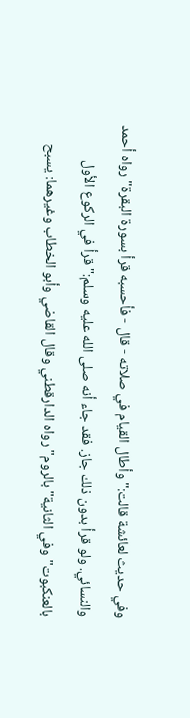وفي حديث لعائشة قالت:"وأطال القيام في صلاته - قال - فأحسبه قرأ بسورة البقرة"رواه أحمد والنسائي. ولو قرأ بدون ذلك جاز. فقد جاء أنه صلى الله عليه وسلم:"قرأ في الركوع الأول بالعنكبوت"وفي الثانية"بالروم"رواه الدارقطني وقال القاضي وأبو الخطاب وغيرهما: يسبح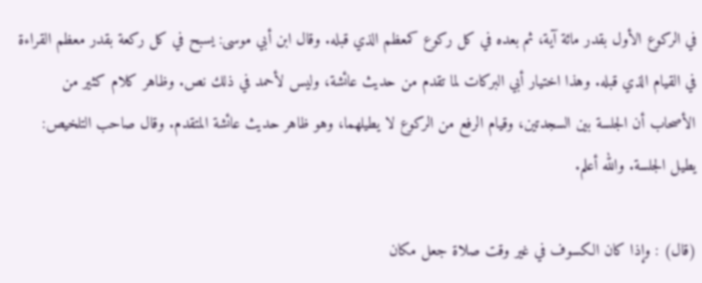في الركوع الأول بقدر مائة آية، ثم بعده في كل ركوع كمعظم الذي قبله. وقال ابن أبي موسى: يسبح في كل ركعة بقدر معظم القراءة في القيام الذي قبله. وهذا اختيار أبي البركات لما تقدم من حديث عائشة، وليس لأحمد في ذلك نص. وظاهر كلام كثير من الأصحاب أن الجلسة بين السجدتين، وقيام الرفع من الركوع لا يطيلهما، وهو ظاهر حديث عائشة المتقدم. وقال صاحب التلخيص: يطيل الجلسة. والله أعلم.

(قال) : وإذا كان الكسوف في غير وقت صلاة جعل مكان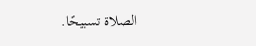الصلاة تسبيحًا.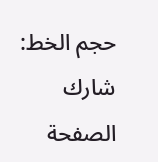حجم الخط:
شارك الصفحة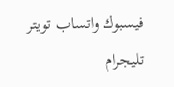فيسبوك واتساب تويتر تليجرام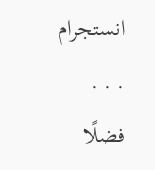انستجرام
. . .
فضلًا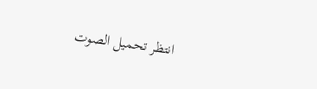انتظر تحميل الصوت